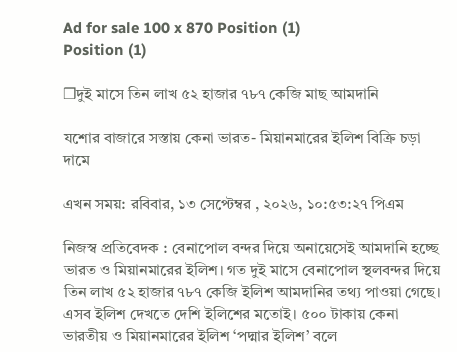Ad for sale 100 x 870 Position (1)
Position (1)

❒দুই মাসে তিন লাখ ৫২ হাজার ৭৮৭ কেজি মাছ আমদানি

যশোর বাজারে সস্তায় কেনা ভারত- মিয়ানমারের ইলিশ বিক্রি চড়া দামে

এখন সময়: রবিবার, ১৩ সেপ্টেম্বর , ২০২৬, ১০:৫৩:২৭ পিএম

নিজস্ব প্রতিবেদক : বেনাপোল বন্দর দিয়ে অনায়েসেই আমদানি হচ্ছে ভারত ও মিয়ানমারের ইলিশ। গত দুই মাসে বেনাপোল স্থলবন্দর দিয়ে তিন লাখ ৫২ হাজার ৭৮৭ কেজি ইলিশ আমদানির তথ্য পাওয়া গেছে। এসব ইলিশ দেখতে দেশি ইলিশের মতোই। ৫০০ টাকায় কেনা ভারতীয় ও মিয়ানমারের ইলিশ ‘পদ্মার ইলিশ’ বলে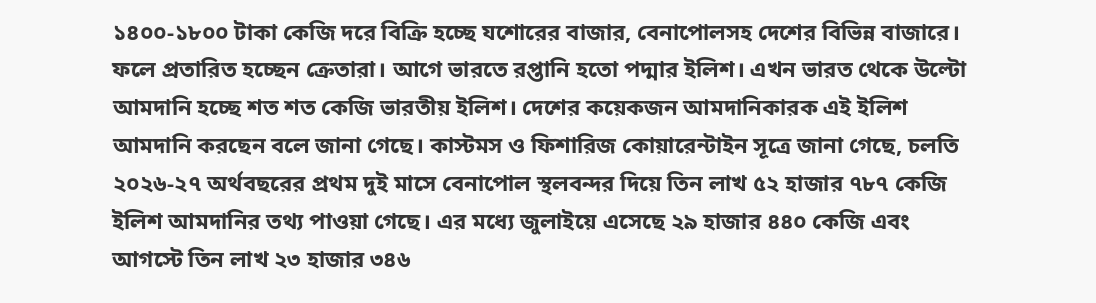১৪০০-১৮০০ টাকা কেজি দরে বিক্রি হচ্ছে যশোরের বাজার, বেনাপোলসহ দেশের বিভিন্ন বাজারে। ফলে প্রতারিত হচ্ছেন ক্রেতারা। আগে ভারতে রপ্তানি হতো পদ্মার ইলিশ। এখন ভারত থেকে উল্টো আমদানি হচ্ছে শত শত কেজি ভারতীয় ইলিশ। দেশের কয়েকজন আমদানিকারক এই ইলিশ আমদানি করছেন বলে জানা গেছে। কাস্টমস ও ফিশারিজ কোয়ারেন্টাইন সূত্রে জানা গেছে, চলতি ২০২৬-২৭ অর্থবছরের প্রথম দুই মাসে বেনাপোল স্থলবন্দর দিয়ে তিন লাখ ৫২ হাজার ৭৮৭ কেজি ইলিশ আমদানির তথ্য পাওয়া গেছে। এর মধ্যে জুলাইয়ে এসেছে ২৯ হাজার ৪৪০ কেজি এবং আগস্টে তিন লাখ ২৩ হাজার ৩৪৬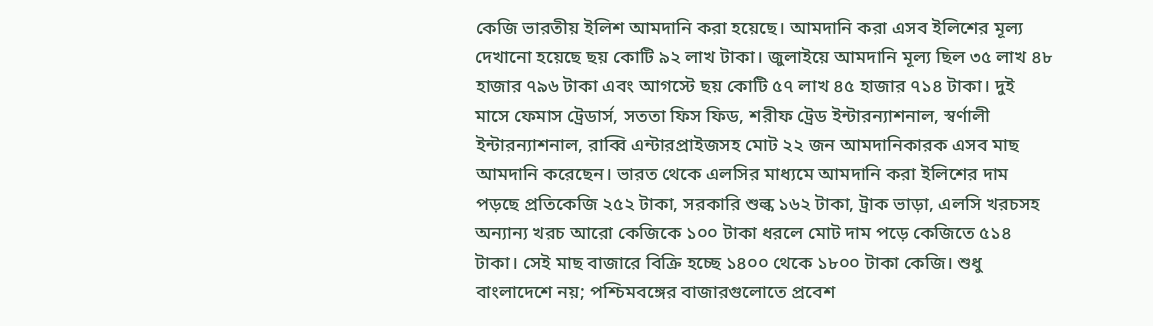কেজি ভারতীয় ইলিশ আমদানি করা হয়েছে। আমদানি করা এসব ইলিশের মূল্য দেখানো হয়েছে ছয় কোটি ৯২ লাখ টাকা। জুলাইয়ে আমদানি মূল্য ছিল ৩৫ লাখ ৪৮ হাজার ৭৯৬ টাকা এবং আগস্টে ছয় কোটি ৫৭ লাখ ৪৫ হাজার ৭১৪ টাকা। দুই মাসে ফেমাস ট্রেডার্স, সততা ফিস ফিড, শরীফ ট্রেড ইন্টারন্যাশনাল, স্বর্ণালী ইন্টারন্যাশনাল, রাব্বি এন্টারপ্রাইজসহ মোট ২২ জন আমদানিকারক এসব মাছ আমদানি করেছেন। ভারত থেকে এলসির মাধ্যমে আমদানি করা ইলিশের দাম পড়ছে প্রতিকেজি ২৫২ টাকা, সরকারি শুল্ক ১৬২ টাকা, ট্রাক ভাড়া, এলসি খরচসহ অন্যান্য খরচ আরো কেজিকে ১০০ টাকা ধরলে মোট দাম পড়ে কেজিতে ৫১৪ টাকা। সেই মাছ বাজারে বিক্রি হচ্ছে ১৪০০ থেকে ১৮০০ টাকা কেজি। শুধু বাংলাদেশে নয়; পশ্চিমবঙ্গের বাজারগুলোতে প্রবেশ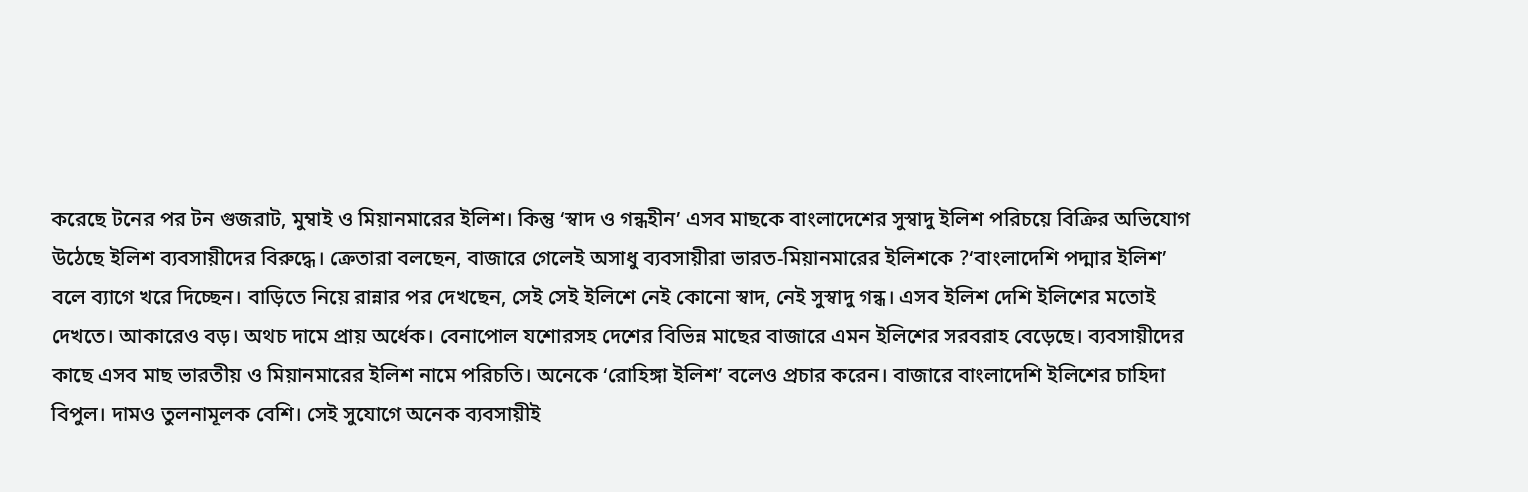করেছে টনের পর টন গুজরাট, মুম্বাই ও মিয়ানমারের ইলিশ। কিন্তু ‘স্বাদ ও গন্ধহীন’ এসব মাছকে বাংলাদেশের সুস্বাদু ইলিশ পরিচয়ে বিক্রির অভিযোগ উঠেছে ইলিশ ব্যবসায়ীদের বিরুদ্ধে। ক্রেতারা বলছেন, বাজারে গেলেই অসাধু ব্যবসায়ীরা ভারত-মিয়ানমারের ইলিশকে ?‘বাংলাদেশি পদ্মার ইলিশ’ বলে ব্যাগে খরে দিচ্ছেন। বাড়িতে নিয়ে রান্নার পর দেখছেন, সেই সেই ইলিশে নেই কোনো স্বাদ, নেই সুস্বাদু গন্ধ। এসব ইলিশ দেশি ইলিশের মতোই দেখতে। আকারেও বড়। অথচ দামে প্রায় অর্ধেক। বেনাপোল যশোরসহ দেশের বিভিন্ন মাছের বাজারে এমন ইলিশের সরবরাহ বেড়েছে। ব্যবসায়ীদের কাছে এসব মাছ ভারতীয় ও মিয়ানমারের ইলিশ নামে পরিচতি। অনেকে ‘রোহিঙ্গা ইলিশ’ বলেও প্রচার করেন। বাজারে বাংলাদেশি ইলিশের চাহিদা বিপুল। দামও তুলনামূলক বেশি। সেই সুযোগে অনেক ব্যবসায়ীই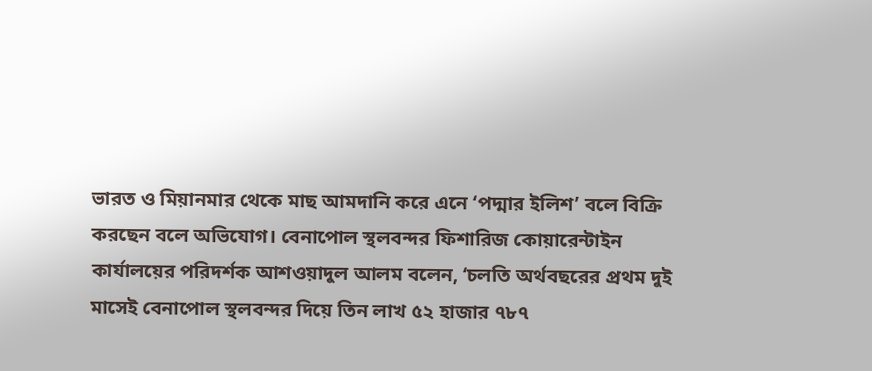ভারত ও মিয়ানমার থেকে মাছ আমদানি করে এনে ‘পদ্মার ইলিশ’ বলে বিক্রি করছেন বলে অভিযোগ। বেনাপোল স্থলবন্দর ফিশারিজ কোয়ারেন্টাইন কার্যালয়ের পরিদর্শক আশওয়াদুল আলম বলেন, ‘চলতি অর্থবছরের প্রথম দুই মাসেই বেনাপোল স্থলবন্দর দিয়ে তিন লাখ ৫২ হাজার ৭৮৭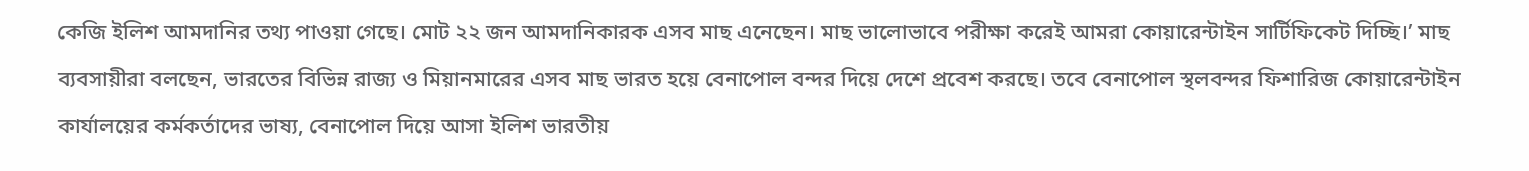কেজি ইলিশ আমদানির তথ্য পাওয়া গেছে। মোট ২২ জন আমদানিকারক এসব মাছ এনেছেন। মাছ ভালোভাবে পরীক্ষা করেই আমরা কোয়ারেন্টাইন সার্টিফিকেট দিচ্ছি।’ মাছ ব্যবসায়ীরা বলছেন, ভারতের বিভিন্ন রাজ্য ও মিয়ানমারের এসব মাছ ভারত হয়ে বেনাপোল বন্দর দিয়ে দেশে প্রবেশ করছে। তবে বেনাপোল স্থলবন্দর ফিশারিজ কোয়ারেন্টাইন কার্যালয়ের কর্মকর্তাদের ভাষ্য, বেনাপোল দিয়ে আসা ইলিশ ভারতীয়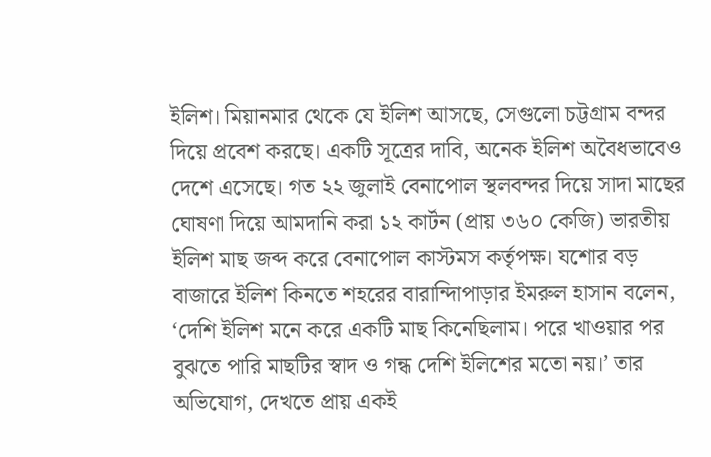ইলিশ। মিয়ানমার থেকে যে ইলিশ আসছে, সেগুলো চট্টগ্রাম বন্দর দিয়ে প্রবেশ করছে। একটি সূত্রের দাবি, অনেক ইলিশ অবৈধভাবেও দেশে এসেছে। গত ২২ জুলাই বেনাপোল স্থলবন্দর দিয়ে সাদা মাছের ঘোষণা দিয়ে আমদানি করা ১২ কার্টন (প্রায় ৩৬০ কেজি) ভারতীয় ইলিশ মাছ জব্দ করে বেনাপোল কাস্টমস কর্তৃপক্ষ। যশোর বড় বাজারে ইলিশ কিনতে শহরের বারান্দিাপাড়ার ইমরুল হাসান বলেন, ‘দেশি ইলিশ মনে করে একটি মাছ কিনেছিলাম। পরে খাওয়ার পর বুঝতে পারি মাছটির স্বাদ ও গন্ধ দেশি ইলিশের মতো নয়।’ তার অভিযোগ, দেখতে প্রায় একই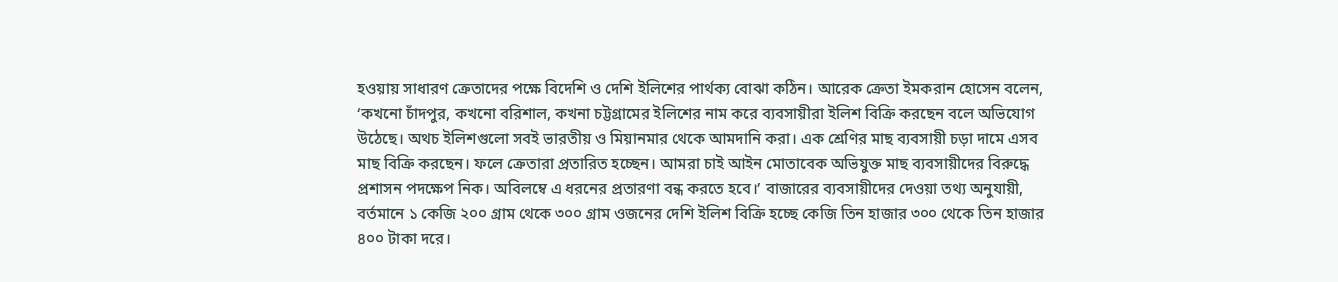হওয়ায় সাধারণ ক্রেতাদের পক্ষে বিদেশি ও দেশি ইলিশের পার্থক্য বোঝা কঠিন। আরেক ক্রেতা ইমকরান হোসেন বলেন, ‘কখনো চাঁদপুর, কখনো বরিশাল, কখনা চট্টগ্রামের ইলিশের নাম করে ব্যবসায়ীরা ইলিশ বিক্রি করছেন বলে অভিযোগ উঠেছে। অথচ ইলিশগুলো সবই ভারতীয় ও মিয়ানমার থেকে আমদানি করা। এক শ্রেণির মাছ ব্যবসায়ী চড়া দামে এসব মাছ বিক্রি করছেন। ফলে ক্রেতারা প্রতারিত হচ্ছেন। আমরা চাই আইন মোতাবেক অভিযুক্ত মাছ ব্যবসায়ীদের বিরুদ্ধে প্রশাসন পদক্ষেপ নিক। অবিলম্বে এ ধরনের প্রতারণা বন্ধ করতে হবে।’ বাজারের ব্যবসায়ীদের দেওয়া তথ্য অনুযায়ী, বর্তমানে ১ কেজি ২০০ গ্রাম থেকে ৩০০ গ্রাম ওজনের দেশি ইলিশ বিক্রি হচ্ছে কেজি তিন হাজার ৩০০ থেকে তিন হাজার ৪০০ টাকা দরে।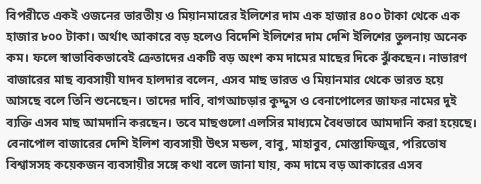বিপরীতে একই ওজনের ভারতীয় ও মিয়ানমারের ইলিশের দাম এক হাজার ৪০০ টাকা থেকে এক হাজার ৮০০ টাকা। অর্থাৎ আকারে বড় হলেও বিদেশি ইলিশের দাম দেশি ইলিশের তুলনায় অনেক কম। ফলে স্বাভাবিকভাবেই ক্রেতাদের একটি বড় অংশ কম দামের মাছের দিকে ঝুঁকছেন। নাভারণ বাজারের মাছ ব্যবসায়ী যাদব হালদার বলেন, এসব মাছ ভারত ও মিয়ানমার থেকে ভারত হয়ে আসছে বলে তিনি শুনেছেন। তাদের দাবি, বাগআচড়ার কুদ্দুস ও বেনাপোলের জাফর নামের দুই ব্যক্তি এসব মাছ আমদানি করছেন। তবে মাছগুলো এলসির মাধ্যমে বৈধভাবে আমদানি করা হয়েছে। বেনাপোল বাজারের দেশি ইলিশ ব্যবসায়ী উৎস মন্ডল, বাবু, মাহাবুব, মোস্তাফিজুর, পরিতোষ বিশ্বাসসহ কয়েকজন ব্যবসায়ীর সঙ্গে কথা বলে জানা যায়, কম দামে বড় আকারের এসব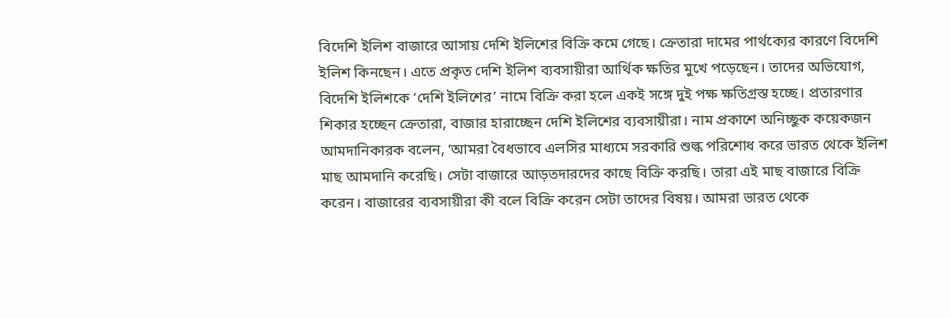বিদেশি ইলিশ বাজারে আসায় দেশি ইলিশের বিক্রি কমে গেছে। ক্রেতারা দামের পার্থক্যের কারণে বিদেশি ইলিশ কিনছেন। এতে প্রকৃত দেশি ইলিশ ব্যবসায়ীরা আর্থিক ক্ষতির মুখে পড়েছেন। তাদের অভিযোগ, বিদেশি ইলিশকে ‘দেশি ইলিশের’ নামে বিক্রি করা হলে একই সঙ্গে দুই পক্ষ ক্ষতিগ্রস্ত হচ্ছে। প্রতারণার শিকার হচ্ছেন ক্রেতারা, বাজার হারাচ্ছেন দেশি ইলিশের ব্যবসায়ীরা। নাম প্রকাশে অনিচ্ছুক কয়েকজন আমদানিকারক বলেন, ‘আমরা বৈধভাবে এলসির মাধ্যমে সরকারি শুল্ক পরিশোধ করে ভারত থেকে ইলিশ মাছ আমদানি করেছি। সেটা বাজারে আড়তদারদের কাছে বিক্রি করছি। তারা এই মাছ বাজারে বিক্রি করেন। বাজারের ব্যবসায়ীরা কী বলে বিক্রি করেন সেটা তাদের বিষয়। আমরা ভারত থেকে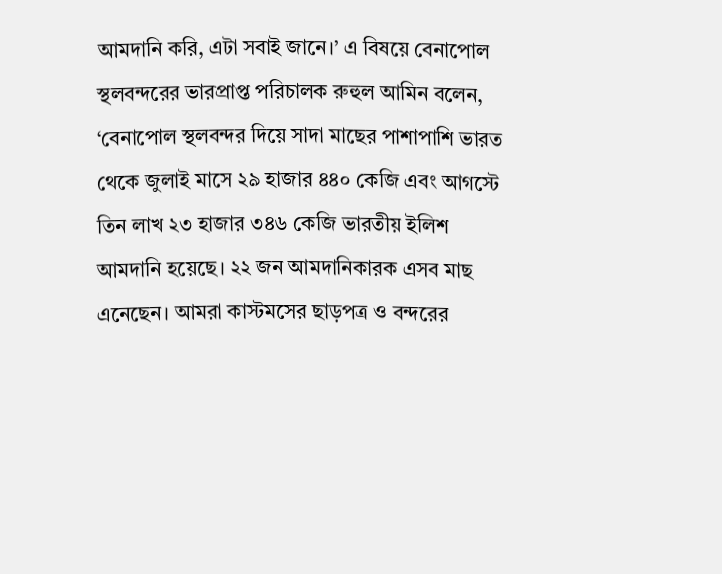আমদানি করি, এটা সবাই জানে।’ এ বিষয়ে বেনাপোল স্থলবন্দরের ভারপ্রাপ্ত পরিচালক রুহুল আমিন বলেন, ‘বেনাপোল স্থলবন্দর দিয়ে সাদা মাছের পাশাপাশি ভারত থেকে জুলাই মাসে ২৯ হাজার ৪৪০ কেজি এবং আগস্টে তিন লাখ ২৩ হাজার ৩৪৬ কেজি ভারতীয় ইলিশ আমদানি হয়েছে। ২২ জন আমদানিকারক এসব মাছ এনেছেন। আমরা কাস্টমসের ছাড়পত্র ও বন্দরের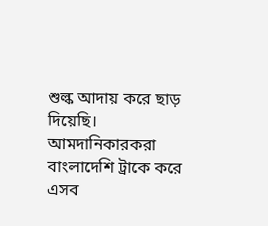শুল্ক আদায় করে ছাড় দিয়েছি। আমদানিকারকরা বাংলাদেশি ট্রাকে করে এসব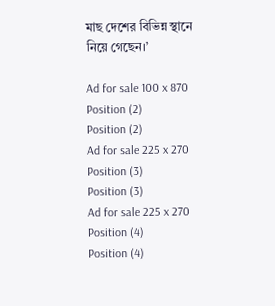মাছ দেশের বিভিন্ন স্থানে নিয়ে গেছেন।’

Ad for sale 100 x 870 Position (2)
Position (2)
Ad for sale 225 x 270 Position (3)
Position (3)
Ad for sale 225 x 270 Position (4)
Position (4)